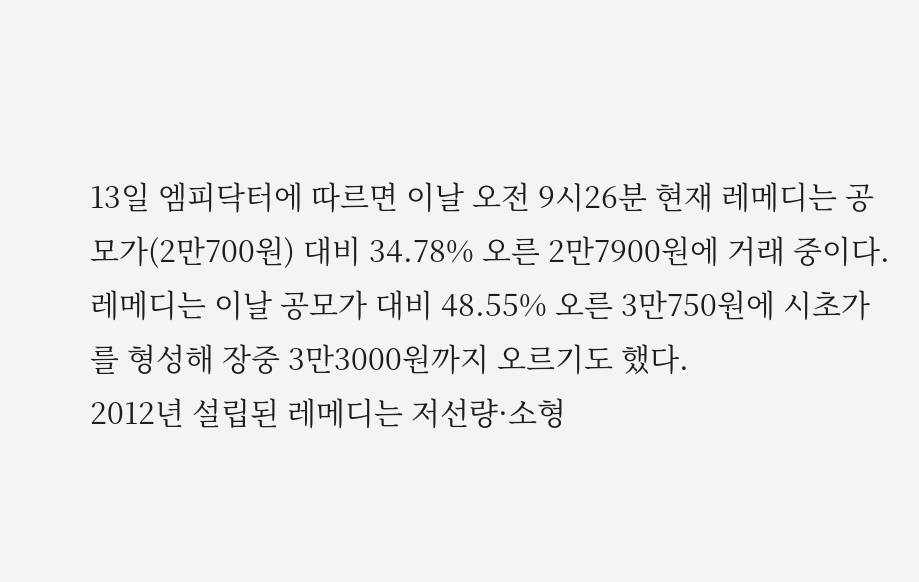13일 엠피닥터에 따르면 이날 오전 9시26분 현재 레메디는 공모가(2만700원) 대비 34.78% 오른 2만7900원에 거래 중이다.
레메디는 이날 공모가 대비 48.55% 오른 3만750원에 시초가를 형성해 장중 3만3000원까지 오르기도 했다.
2012년 설립된 레메디는 저선량·소형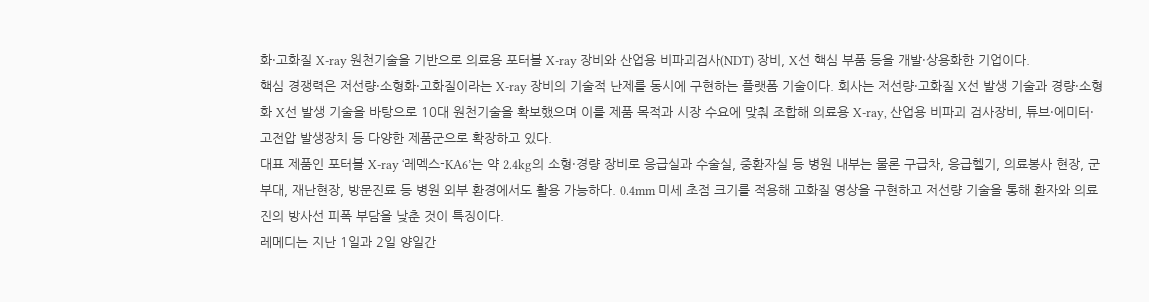화·고화질 X-ray 원천기술을 기반으로 의료용 포터블 X-ray 장비와 산업용 비파괴검사(NDT) 장비, X선 핵심 부품 등을 개발·상용화한 기업이다.
핵심 경쟁력은 저선량·소형화·고화질이라는 X-ray 장비의 기술적 난제를 동시에 구현하는 플랫폼 기술이다. 회사는 저선량·고화질 X선 발생 기술과 경량·소형화 X선 발생 기술을 바탕으로 10대 원천기술을 확보했으며 이를 제품 목적과 시장 수요에 맞춰 조합해 의료용 X-ray, 산업용 비파괴 검사장비, 튜브·에미터·고전압 발생장치 등 다양한 제품군으로 확장하고 있다.
대표 제품인 포터블 X-ray ‘레멕스-KA6’는 약 2.4kg의 소형·경량 장비로 응급실과 수술실, 중환자실 등 병원 내부는 물론 구급차, 응급헬기, 의료봉사 현장, 군부대, 재난현장, 방문진료 등 병원 외부 환경에서도 활용 가능하다. 0.4mm 미세 초점 크기를 적용해 고화질 영상을 구현하고 저선량 기술을 통해 환자와 의료진의 방사선 피폭 부담을 낮춘 것이 특징이다.
레메디는 지난 1일과 2일 양일간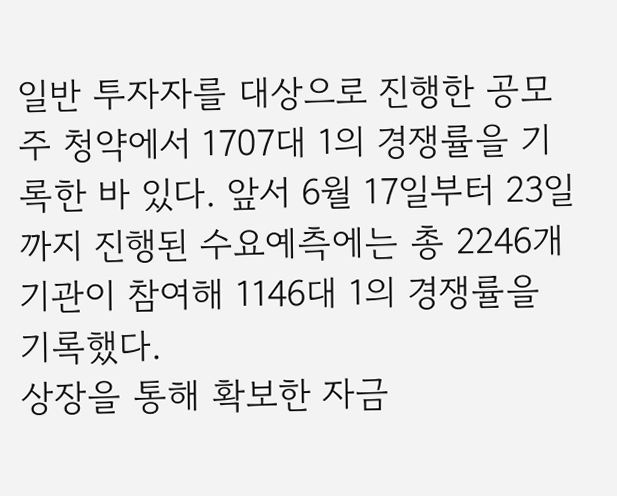일반 투자자를 대상으로 진행한 공모주 청약에서 1707대 1의 경쟁률을 기록한 바 있다. 앞서 6월 17일부터 23일까지 진행된 수요예측에는 총 2246개 기관이 참여해 1146대 1의 경쟁률을 기록했다.
상장을 통해 확보한 자금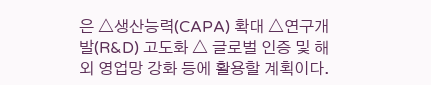은 △생산능력(CAPA) 확대 △연구개발(R&D) 고도화 △ 글로벌 인증 및 해외 영업망 강화 등에 활용할 계획이다.